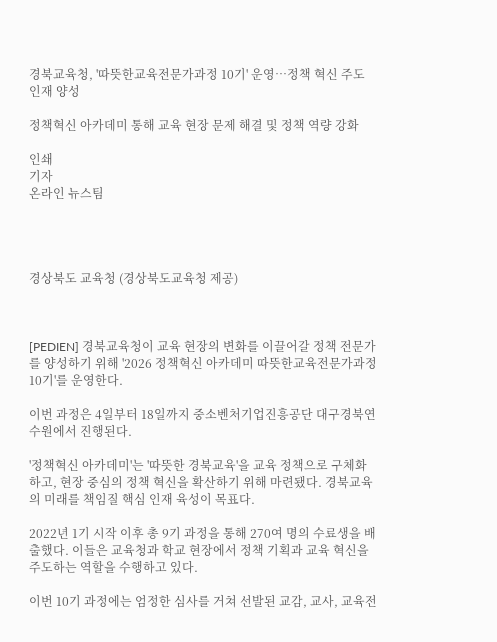경북교육청, '따뜻한교육전문가과정 10기' 운영…정책 혁신 주도 인재 양성

정책혁신 아카데미 통해 교육 현장 문제 해결 및 정책 역량 강화

인쇄
기자
온라인 뉴스팀




경상북도 교육청 (경상북도교육청 제공)



[PEDIEN] 경북교육청이 교육 현장의 변화를 이끌어갈 정책 전문가를 양성하기 위해 '2026 정책혁신 아카데미 따뜻한교육전문가과정 10기'를 운영한다.

이번 과정은 4일부터 18일까지 중소벤처기업진흥공단 대구경북연수원에서 진행된다.

'정책혁신 아카데미'는 '따뜻한 경북교육'을 교육 정책으로 구체화하고, 현장 중심의 정책 혁신을 확산하기 위해 마련됐다. 경북교육의 미래를 책임질 핵심 인재 육성이 목표다.

2022년 1기 시작 이후 총 9기 과정을 통해 270여 명의 수료생을 배출했다. 이들은 교육청과 학교 현장에서 정책 기획과 교육 혁신을 주도하는 역할을 수행하고 있다.

이번 10기 과정에는 엄정한 심사를 거쳐 선발된 교감, 교사, 교육전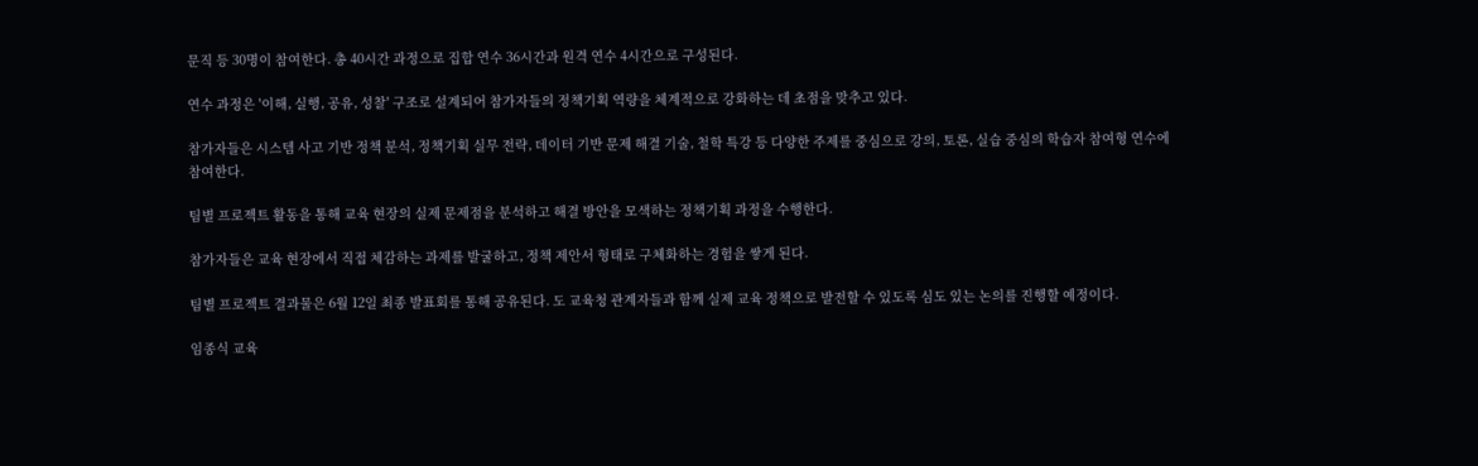문직 등 30명이 참여한다. 총 40시간 과정으로 집합 연수 36시간과 원격 연수 4시간으로 구성된다.

연수 과정은 '이해, 실행, 공유, 성찰' 구조로 설계되어 참가자들의 정책기획 역량을 체계적으로 강화하는 데 초점을 맞추고 있다.

참가자들은 시스템 사고 기반 정책 분석, 정책기획 실무 전략, 데이터 기반 문제 해결 기술, 철학 특강 등 다양한 주제를 중심으로 강의, 토론, 실습 중심의 학습자 참여형 연수에 참여한다.

팀별 프로젝트 활동을 통해 교육 현장의 실제 문제점을 분석하고 해결 방안을 모색하는 정책기획 과정을 수행한다.

참가자들은 교육 현장에서 직접 체감하는 과제를 발굴하고, 정책 제안서 형태로 구체화하는 경험을 쌓게 된다.

팀별 프로젝트 결과물은 6월 12일 최종 발표회를 통해 공유된다. 도 교육청 관계자들과 함께 실제 교육 정책으로 발전할 수 있도록 심도 있는 논의를 진행할 예정이다.

임종식 교육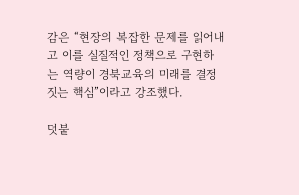감은 “현장의 복잡한 문제를 읽어내고 이를 실질적인 정책으로 구현하는 역량이 경북교육의 미래를 결정짓는 핵심”이라고 강조했다.

덧붙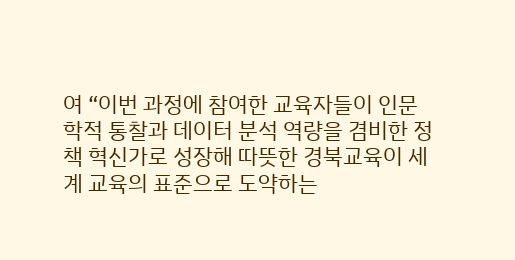여 “이번 과정에 참여한 교육자들이 인문학적 통찰과 데이터 분석 역량을 겸비한 정책 혁신가로 성장해 따뜻한 경북교육이 세계 교육의 표준으로 도약하는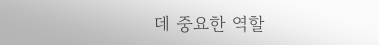데 중요한 역할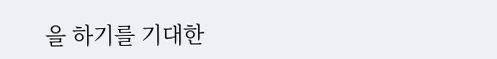을 하기를 기대한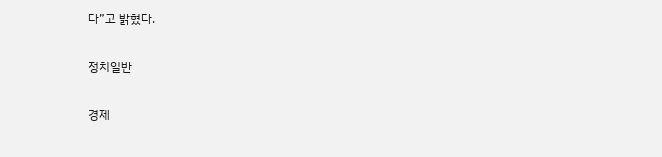다”고 밝혔다.

정치일반

경제